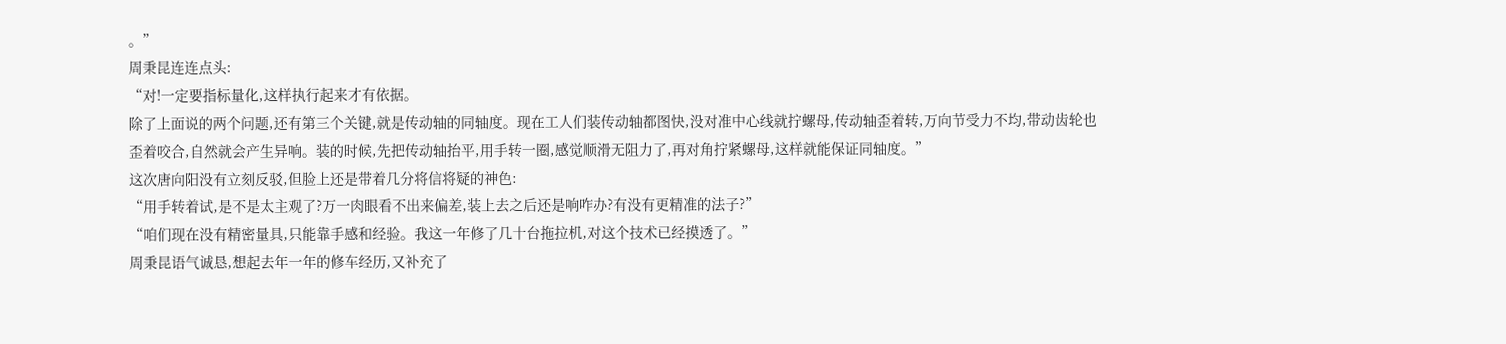。”
周秉昆连连点头:
“对!一定要指标量化,这样执行起来才有依据。
除了上面说的两个问题,还有第三个关键,就是传动轴的同轴度。现在工人们装传动轴都图快,没对准中心线就拧螺母,传动轴歪着转,万向节受力不均,带动齿轮也歪着咬合,自然就会产生异响。装的时候,先把传动轴抬平,用手转一圈,感觉顺滑无阻力了,再对角拧紧螺母,这样就能保证同轴度。”
这次唐向阳没有立刻反驳,但脸上还是带着几分将信将疑的神色:
“用手转着试,是不是太主观了?万一肉眼看不出来偏差,装上去之后还是响咋办?有没有更精准的法子?”
“咱们现在没有精密量具,只能靠手感和经验。我这一年修了几十台拖拉机,对这个技术已经摸透了。”
周秉昆语气诚恳,想起去年一年的修车经历,又补充了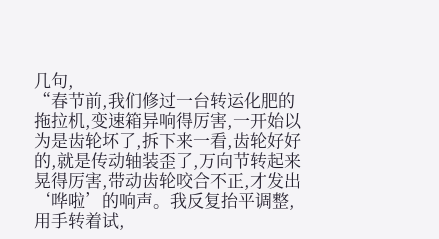几句,
“春节前,我们修过一台转运化肥的拖拉机,变速箱异响得厉害,一开始以为是齿轮坏了,拆下来一看,齿轮好好的,就是传动轴装歪了,万向节转起来晃得厉害,带动齿轮咬合不正,才发出‘哗啦’的响声。我反复抬平调整,用手转着试,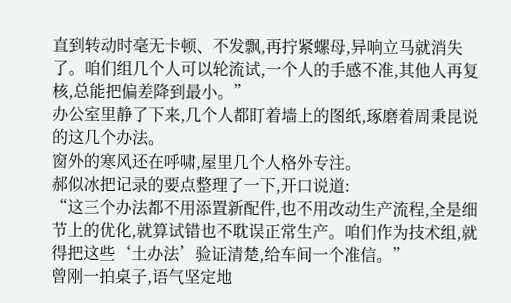直到转动时毫无卡顿、不发飘,再拧紧螺母,异响立马就消失了。咱们组几个人可以轮流试,一个人的手感不准,其他人再复核,总能把偏差降到最小。”
办公室里静了下来,几个人都盯着墙上的图纸,琢磨着周秉昆说的这几个办法。
窗外的寒风还在呼啸,屋里几个人格外专注。
郝似冰把记录的要点整理了一下,开口说道:
“这三个办法都不用添置新配件,也不用改动生产流程,全是细节上的优化,就算试错也不耽误正常生产。咱们作为技术组,就得把这些‘土办法’验证清楚,给车间一个准信。”
曾刚一拍桌子,语气坚定地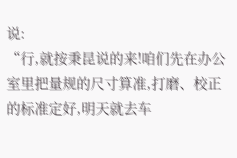说:
“行,就按秉昆说的来!咱们先在办公室里把量规的尺寸算准,打磨、校正的标准定好,明天就去车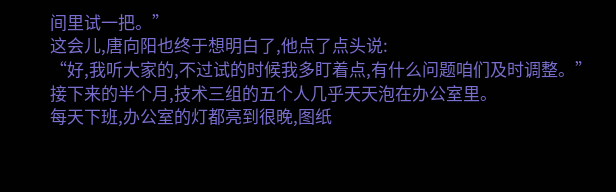间里试一把。”
这会儿,唐向阳也终于想明白了,他点了点头说:
“好,我听大家的,不过试的时候我多盯着点,有什么问题咱们及时调整。”
接下来的半个月,技术三组的五个人几乎天天泡在办公室里。
每天下班,办公室的灯都亮到很晚,图纸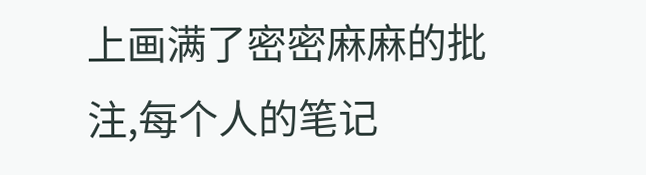上画满了密密麻麻的批注,每个人的笔记